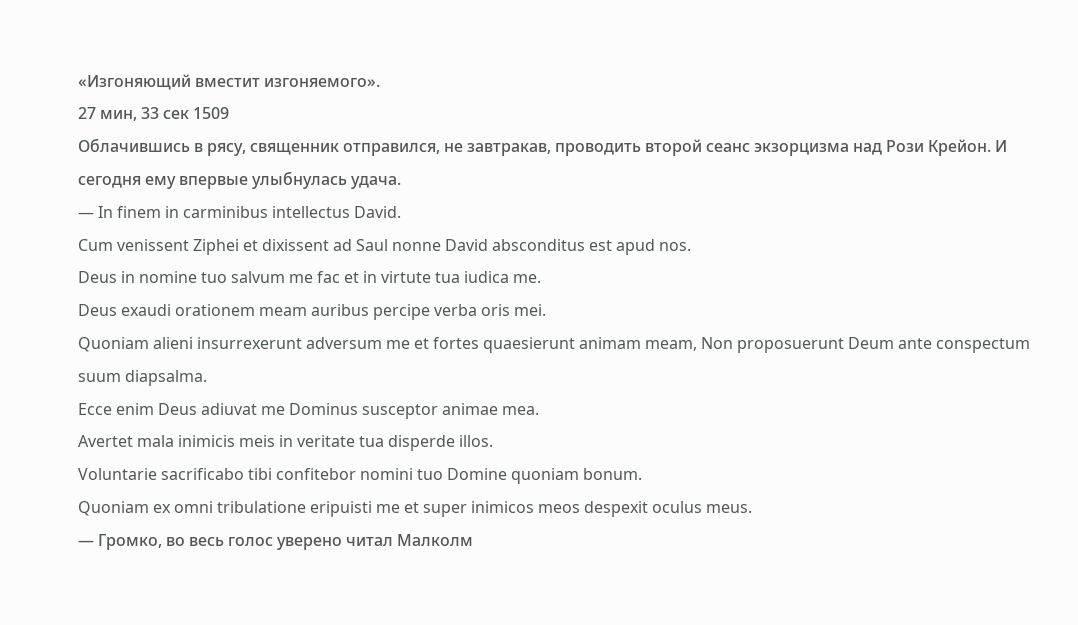«Изгоняющий вместит изгоняемого».
27 мин, 33 сек 1509
Облачившись в рясу, священник отправился, не завтракав, проводить второй сеанс экзорцизма над Рози Крейон. И сегодня ему впервые улыбнулась удача.
— In finem in carminibus intellectus David.
Cum venissent Ziphei et dixissent ad Saul nonne David absconditus est apud nos.
Deus in nomine tuo salvum me fac et in virtute tua iudica me.
Deus exaudi orationem meam auribus percipe verba oris mei.
Quoniam alieni insurrexerunt adversum me et fortes quaesierunt animam meam, Non proposuerunt Deum ante conspectum suum diapsalma.
Ecce enim Deus adiuvat me Dominus susceptor animae mea.
Avertet mala inimicis meis in veritate tua disperde illos.
Voluntarie sacrificabo tibi confitebor nomini tuo Domine quoniam bonum.
Quoniam ex omni tribulatione eripuisti me et super inimicos meos despexit oculus meus.
— Громко, во весь голос уверено читал Малколм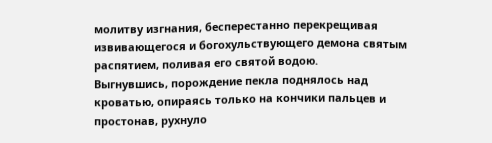молитву изгнания, бесперестанно перекрещивая извивающегося и богохульствующего демона святым распятием, поливая его святой водою.
Выгнувшись, порождение пекла поднялось над кроватью, опираясь только на кончики пальцев и простонав, рухнуло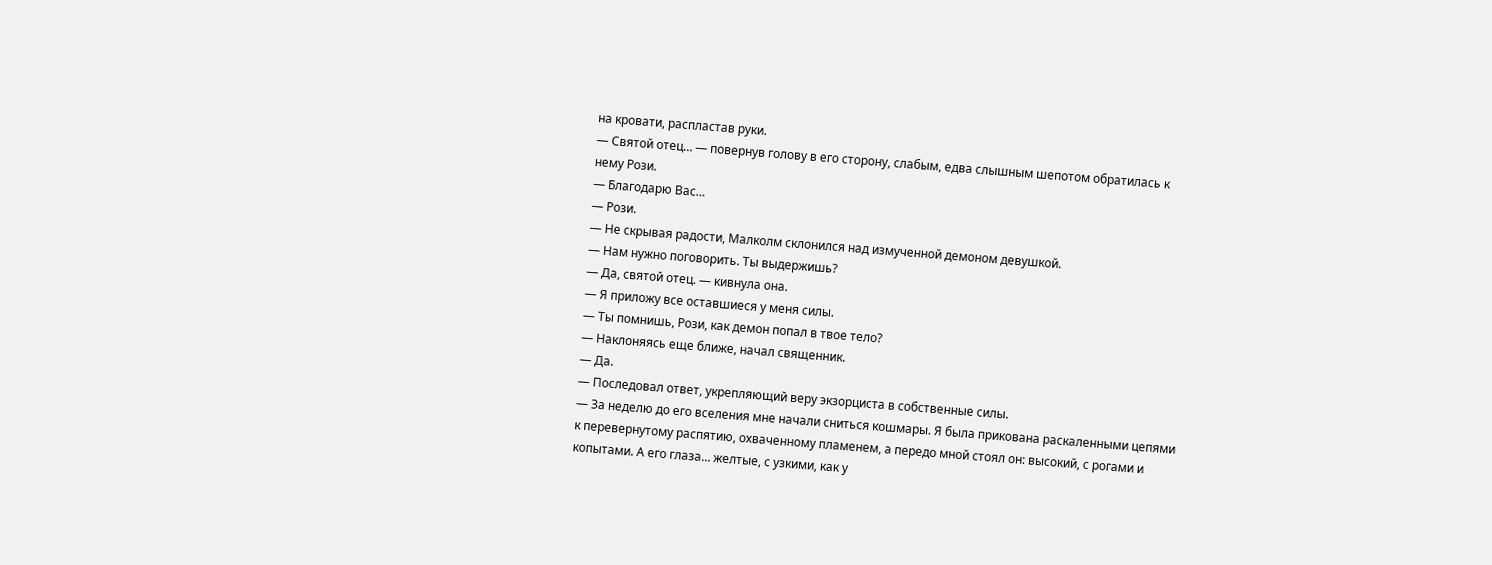на кровати, распластав руки.
— Святой отец… — повернув голову в его сторону, слабым, едва слышным шепотом обратилась к нему Рози.
— Благодарю Вас…
— Рози.
— Не скрывая радости, Малколм склонился над измученной демоном девушкой.
— Нам нужно поговорить. Ты выдержишь?
— Да, святой отец. — кивнула она.
— Я приложу все оставшиеся у меня силы.
— Ты помнишь, Рози, как демон попал в твое тело?
— Наклоняясь еще ближе, начал священник.
— Да.
— Последовал ответ, укрепляющий веру экзорциста в собственные силы.
— За неделю до его вселения мне начали сниться кошмары. Я была прикована раскаленными цепями к перевернутому распятию, охваченному пламенем, а передо мной стоял он: высокий, с рогами и копытами. А его глаза… желтые, с узкими, как у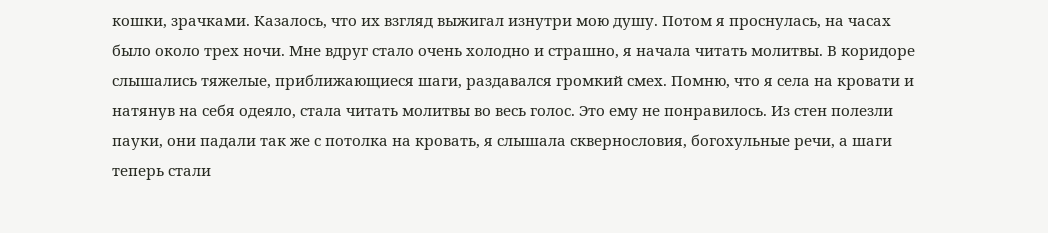кошки, зрачками. Казалось, что их взгляд выжигал изнутри мою душу. Потом я проснулась, на часах было около трех ночи. Мне вдруг стало очень холодно и страшно, я начала читать молитвы. В коридоре слышались тяжелые, приближающиеся шаги, раздавался громкий смех. Помню, что я села на кровати и натянув на себя одеяло, стала читать молитвы во весь голос. Это ему не понравилось. Из стен полезли пауки, они падали так же с потолка на кровать, я слышала сквернословия, богохульные речи, а шаги теперь стали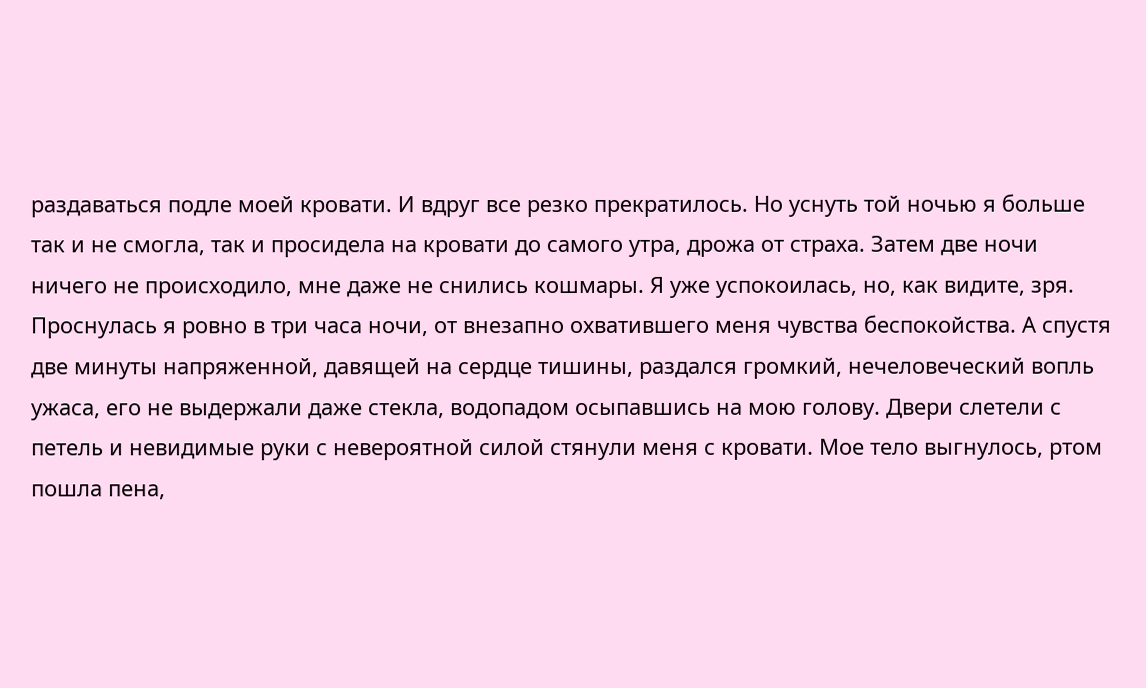раздаваться подле моей кровати. И вдруг все резко прекратилось. Но уснуть той ночью я больше так и не смогла, так и просидела на кровати до самого утра, дрожа от страха. Затем две ночи ничего не происходило, мне даже не снились кошмары. Я уже успокоилась, но, как видите, зря. Проснулась я ровно в три часа ночи, от внезапно охватившего меня чувства беспокойства. А спустя две минуты напряженной, давящей на сердце тишины, раздался громкий, нечеловеческий вопль ужаса, его не выдержали даже стекла, водопадом осыпавшись на мою голову. Двери слетели с петель и невидимые руки с невероятной силой стянули меня с кровати. Мое тело выгнулось, ртом пошла пена,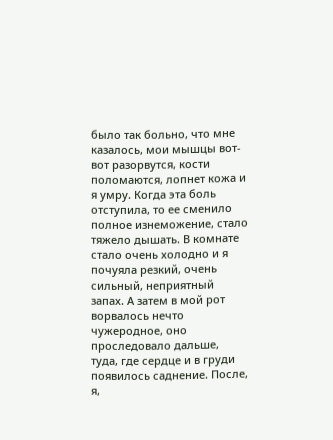было так больно, что мне казалось, мои мышцы вот-вот разорвутся, кости поломаются, лопнет кожа и я умру. Когда эта боль отступила, то ее сменило полное изнеможение, стало тяжело дышать. В комнате стало очень холодно и я почуяла резкий, очень сильный, неприятный запах. А затем в мой рот ворвалось нечто чужеродное, оно проследовало дальше, туда, где сердце и в груди появилось саднение. После, я,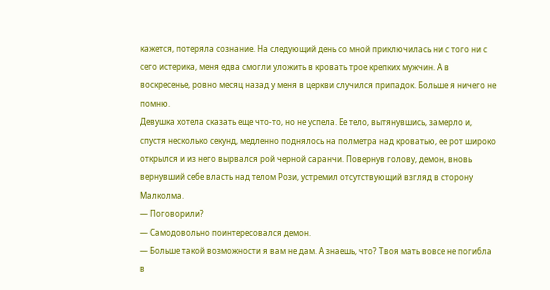кажется, потеряла сознание. На следующий день со мной приключилась ни с того ни с сего истерика, меня едва смогли уложить в кровать трое крепких мужчин. А в воскресенье, ровно месяц назад у меня в церкви случился припадок. Больше я ничего не помню.
Девушка хотела сказать еще что-то, но не успела. Ее тело, вытянувшись, замерло и, спустя несколько секунд, медленно поднялось на полметра над кроватью, ее рот широко открылся и из него вырвался рой черной саранчи. Повернув голову, демон, вновь вернувший себе власть над телом Рози, устремил отсутствующий взгляд в сторону Малколма.
— Поговорили?
— Самодовольно поинтересовался демон.
— Больше такой возможности я вам не дам. А знаешь, что? Твоя мать вовсе не погибла в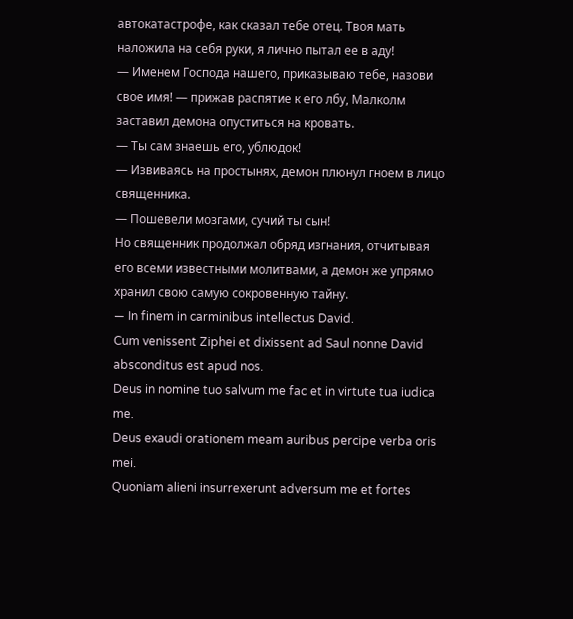автокатастрофе, как сказал тебе отец. Твоя мать наложила на себя руки, я лично пытал ее в аду!
— Именем Господа нашего, приказываю тебе, назови свое имя! — прижав распятие к его лбу, Малколм заставил демона опуститься на кровать.
— Ты сам знаешь его, ублюдок!
— Извиваясь на простынях, демон плюнул гноем в лицо священника.
— Пошевели мозгами, сучий ты сын!
Но священник продолжал обряд изгнания, отчитывая его всеми известными молитвами, а демон же упрямо хранил свою самую сокровенную тайну.
— In finem in carminibus intellectus David.
Cum venissent Ziphei et dixissent ad Saul nonne David absconditus est apud nos.
Deus in nomine tuo salvum me fac et in virtute tua iudica me.
Deus exaudi orationem meam auribus percipe verba oris mei.
Quoniam alieni insurrexerunt adversum me et fortes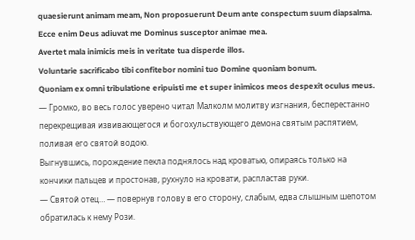quaesierunt animam meam, Non proposuerunt Deum ante conspectum suum diapsalma.
Ecce enim Deus adiuvat me Dominus susceptor animae mea.
Avertet mala inimicis meis in veritate tua disperde illos.
Voluntarie sacrificabo tibi confitebor nomini tuo Domine quoniam bonum.
Quoniam ex omni tribulatione eripuisti me et super inimicos meos despexit oculus meus.
— Громко, во весь голос уверено читал Малколм молитву изгнания, бесперестанно перекрещивая извивающегося и богохульствующего демона святым распятием, поливая его святой водою.
Выгнувшись, порождение пекла поднялось над кроватью, опираясь только на кончики пальцев и простонав, рухнуло на кровати, распластав руки.
— Святой отец… — повернув голову в его сторону, слабым, едва слышным шепотом обратилась к нему Рози.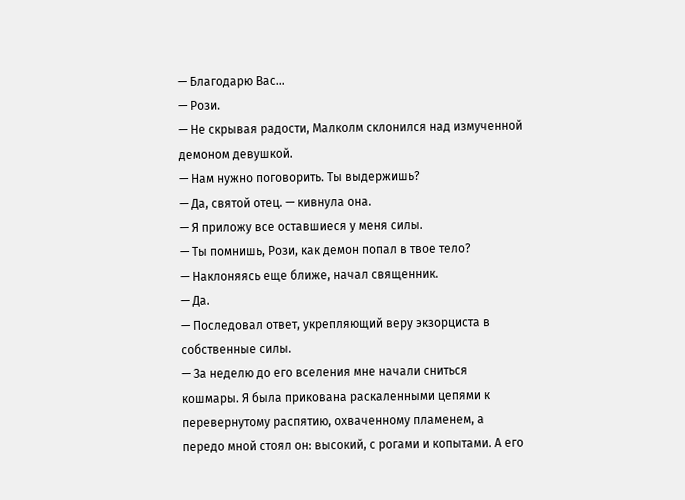— Благодарю Вас…
— Рози.
— Не скрывая радости, Малколм склонился над измученной демоном девушкой.
— Нам нужно поговорить. Ты выдержишь?
— Да, святой отец. — кивнула она.
— Я приложу все оставшиеся у меня силы.
— Ты помнишь, Рози, как демон попал в твое тело?
— Наклоняясь еще ближе, начал священник.
— Да.
— Последовал ответ, укрепляющий веру экзорциста в собственные силы.
— За неделю до его вселения мне начали сниться кошмары. Я была прикована раскаленными цепями к перевернутому распятию, охваченному пламенем, а передо мной стоял он: высокий, с рогами и копытами. А его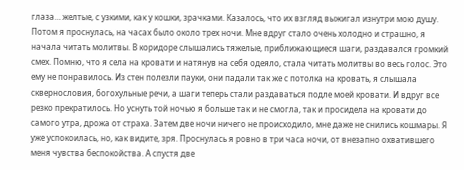глаза… желтые, с узкими, как у кошки, зрачками. Казалось, что их взгляд выжигал изнутри мою душу. Потом я проснулась, на часах было около трех ночи. Мне вдруг стало очень холодно и страшно, я начала читать молитвы. В коридоре слышались тяжелые, приближающиеся шаги, раздавался громкий смех. Помню, что я села на кровати и натянув на себя одеяло, стала читать молитвы во весь голос. Это ему не понравилось. Из стен полезли пауки, они падали так же с потолка на кровать, я слышала сквернословия, богохульные речи, а шаги теперь стали раздаваться подле моей кровати. И вдруг все резко прекратилось. Но уснуть той ночью я больше так и не смогла, так и просидела на кровати до самого утра, дрожа от страха. Затем две ночи ничего не происходило, мне даже не снились кошмары. Я уже успокоилась, но, как видите, зря. Проснулась я ровно в три часа ночи, от внезапно охватившего меня чувства беспокойства. А спустя две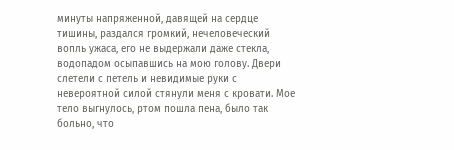минуты напряженной, давящей на сердце тишины, раздался громкий, нечеловеческий вопль ужаса, его не выдержали даже стекла, водопадом осыпавшись на мою голову. Двери слетели с петель и невидимые руки с невероятной силой стянули меня с кровати. Мое тело выгнулось, ртом пошла пена, было так больно, что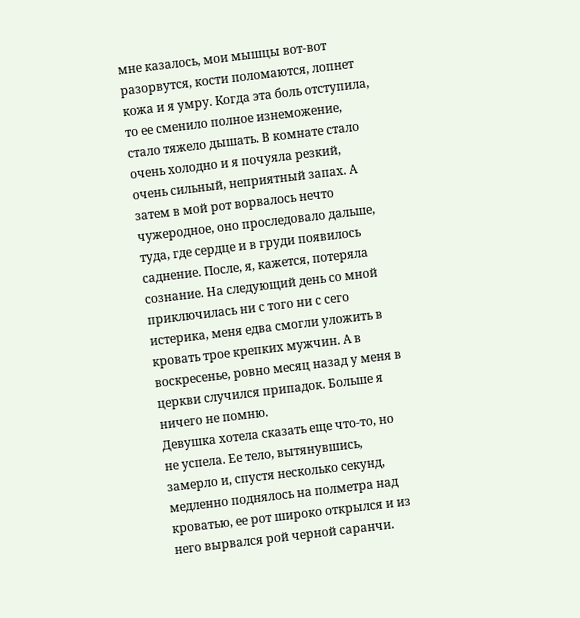мне казалось, мои мышцы вот-вот разорвутся, кости поломаются, лопнет кожа и я умру. Когда эта боль отступила, то ее сменило полное изнеможение, стало тяжело дышать. В комнате стало очень холодно и я почуяла резкий, очень сильный, неприятный запах. А затем в мой рот ворвалось нечто чужеродное, оно проследовало дальше, туда, где сердце и в груди появилось саднение. После, я, кажется, потеряла сознание. На следующий день со мной приключилась ни с того ни с сего истерика, меня едва смогли уложить в кровать трое крепких мужчин. А в воскресенье, ровно месяц назад у меня в церкви случился припадок. Больше я ничего не помню.
Девушка хотела сказать еще что-то, но не успела. Ее тело, вытянувшись, замерло и, спустя несколько секунд, медленно поднялось на полметра над кроватью, ее рот широко открылся и из него вырвался рой черной саранчи.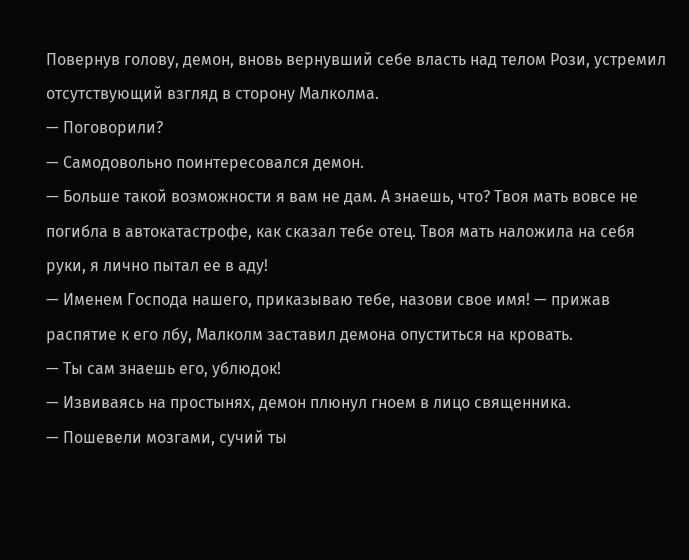Повернув голову, демон, вновь вернувший себе власть над телом Рози, устремил отсутствующий взгляд в сторону Малколма.
— Поговорили?
— Самодовольно поинтересовался демон.
— Больше такой возможности я вам не дам. А знаешь, что? Твоя мать вовсе не погибла в автокатастрофе, как сказал тебе отец. Твоя мать наложила на себя руки, я лично пытал ее в аду!
— Именем Господа нашего, приказываю тебе, назови свое имя! — прижав распятие к его лбу, Малколм заставил демона опуститься на кровать.
— Ты сам знаешь его, ублюдок!
— Извиваясь на простынях, демон плюнул гноем в лицо священника.
— Пошевели мозгами, сучий ты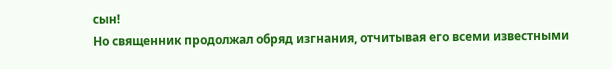сын!
Но священник продолжал обряд изгнания, отчитывая его всеми известными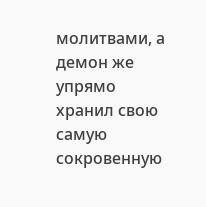молитвами, а демон же упрямо хранил свою самую сокровенную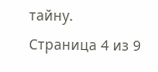тайну.
Страница 4 из 9